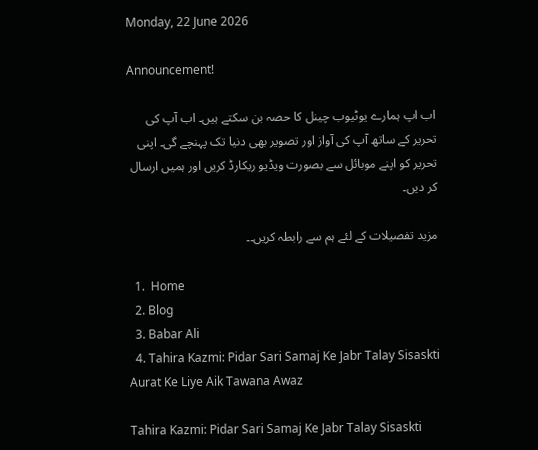Monday, 22 June 2026

Announcement!

اب اپ ہمارے یوٹیوب چینل کا حصہ بن سکتے ہیں۔ اب آپ کی تحریر کے ساتھ آپ کی آواز اور تصویر بھی دنیا تک پہنچے گی۔ اپنی تحریر کو اپنے موبائل سے بصورت ویڈیو ریکارڈ کریں اور ہمیں ارسال کر دیں۔

مزید تفصیلات کے لئے ہم سے رابطہ کریں۔۔

  1.  Home
  2. Blog
  3. Babar Ali
  4. Tahira Kazmi: Pidar Sari Samaj Ke Jabr Talay Sisaskti Aurat Ke Liye Aik Tawana Awaz

Tahira Kazmi: Pidar Sari Samaj Ke Jabr Talay Sisaskti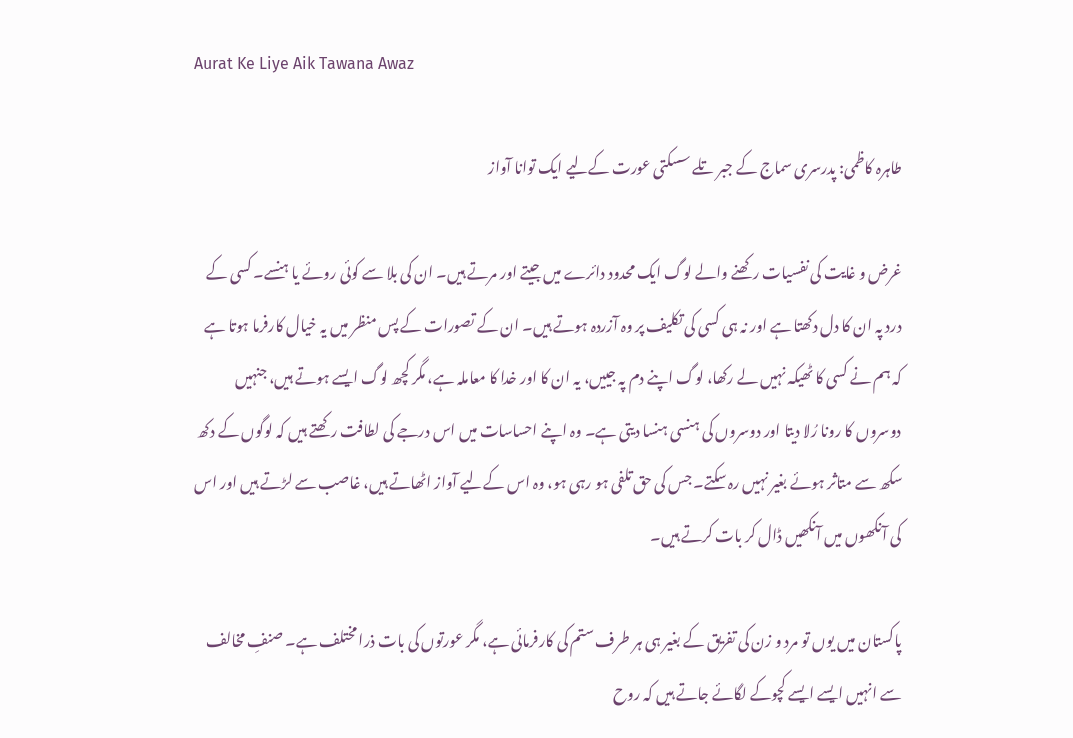Aurat Ke Liye Aik Tawana Awaz

طاہرہ کاظمی: پدرسری سماج کے جبر تلے سسکتی عورت کےلیے ایک توانا آواز

غرض و غایت کی نفسیات رکھنے والے لوگ ایک محدود دائرے میں جیتے اور مرتے ہیں۔ ان کی بلا سے کوئی روئے یا ہنسے۔ کسی کے درد پہ ان کا دل دکھتا ہے اور نہ ہی کسی کی تکلیف پر وہ آزردہ ہوتے ہیں۔ ان کے تصورات کے پس منظر میں یہ خیال کارفرما ہوتا ہے کہ ہم نے کسی کا ٹھیکہ نہیں لے رکھا، لوگ اپنے دم پہ جییں، یہ ان کا اور خدا کا معاملہ ہے، مگر کچھ لوگ ایسے ہوتے ہیں، جنہیں دوسروں کا رونا رُلا دیتا اور دوسروں کی ہنسی ہنسا دیتی ہے۔ وہ اپنے احساسات میں اس درجے کی لطافت رکھتے ہیں کہ لوگوں کے دکھ سکھ سے متاثر ہوئے بغیر نہیں رہ سکتے۔ جس کی حق تلفی ہو رہی ہو، وہ اس کےلیے آواز اٹھاتے ہیں، غاصب سے لڑتے ہیں اور اس کی آنکھوں میں آنکھیں ڈال کر بات کرتے ہیں۔

پاکستان میں یوں تو مرد و زن کی تفریق کے بغیر ہی ہر طرف ستم کی کارفرمائی ہے، مگر عورتوں کی بات ذرا مختلف ہے۔ صنفِ مخالف سے انہیں ایسے ایسے کچوکے لگائے جاتے ہیں کہ روح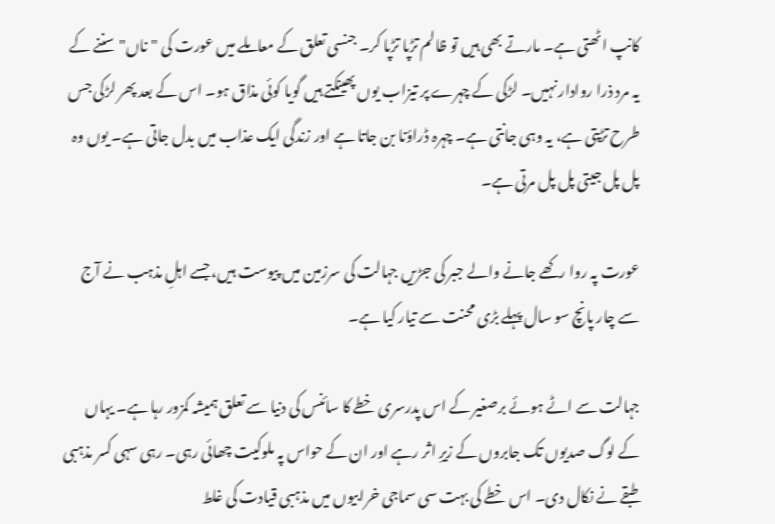کانپ اٹھتی ہے۔ مارتے بھی ہیں تو ظالم تڑپا تڑپا کر۔ جنسی تعلق کے معاملے میں عورت کی "ناں" سننے کے یہ مرد ذرا روادار نہیں۔ لڑکی کے چہرے پر تیزاب یوں پھینکتے ہیں گویا کوئی مذاق ہو۔ اس کے بعد پھر لڑکی جس طرح تڑپتی ہے، یہ وہی جانتی ہے۔ چہرہ ڈراؤنا بن جاتا ہے اور زندگی ایک عذاب میں بدل جاتی ہے۔ یوں وہ پل پل جیتی پل پل مرتی ہے۔

عورت پہ روا رکھے جانے والے جبر کی جڑیں جہالت کی سرزمین میں پیوست ہیں، جسے اہلِ مذہب نے آج سے چار پانچ سو سال پہلے بڑی محنت سے تیار کیا ہے۔

جہالت سے اٹے ہوئے برصغیر کے اس پدرسری خطے کا سائنس کی دنیا سے تعلق ہمیشہ کمزور رہا ہے۔ یہاں کے لوگ صدیوں تک جابروں کے زیرِ اثر رہے اور ان کے حواس پہ ملوکیت چھائی رہی۔ رہی سہی کسر مذہبی طبقے نے نکال دی۔ اس خطے کی بہت سی سماجی خرابیوں میں مذہبی قیادت کی غلط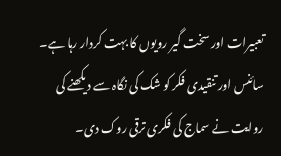تعبیرات اور سخت گیر رویوں کا بہت کردار رہا ہے۔ سائنس اور تنقیدی فکر کو شک کی نگاہ سے دیکھنے کی روایت نے سماج کی فکری ترقی روک دی۔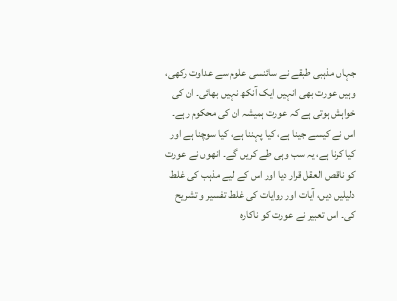جہاں مذہبی طبقے نے سائنسی علوم سے عداوت رکھی، وہیں عورت بھی انہیں ایک آنکھ نہیں بھائی۔ ان کی خواہش ہوتی ہے کہ عورت ہمیشہ ان کی محکوم رہے۔ اس نے کیسے جینا ہے، کیا پہننا ہے، کیا سوچنا ہے اور کیا کرنا ہے، یہ سب وہی طے کریں گے۔ انھوں نے عورت کو ناقص العقل قرار دیا اور اس کے لیے مذہب کی غلط دلیلیں دیں، آیات اور روایات کی غلط تفسیر و تشریح کی۔ اس تعبیر نے عورت کو ناکارہ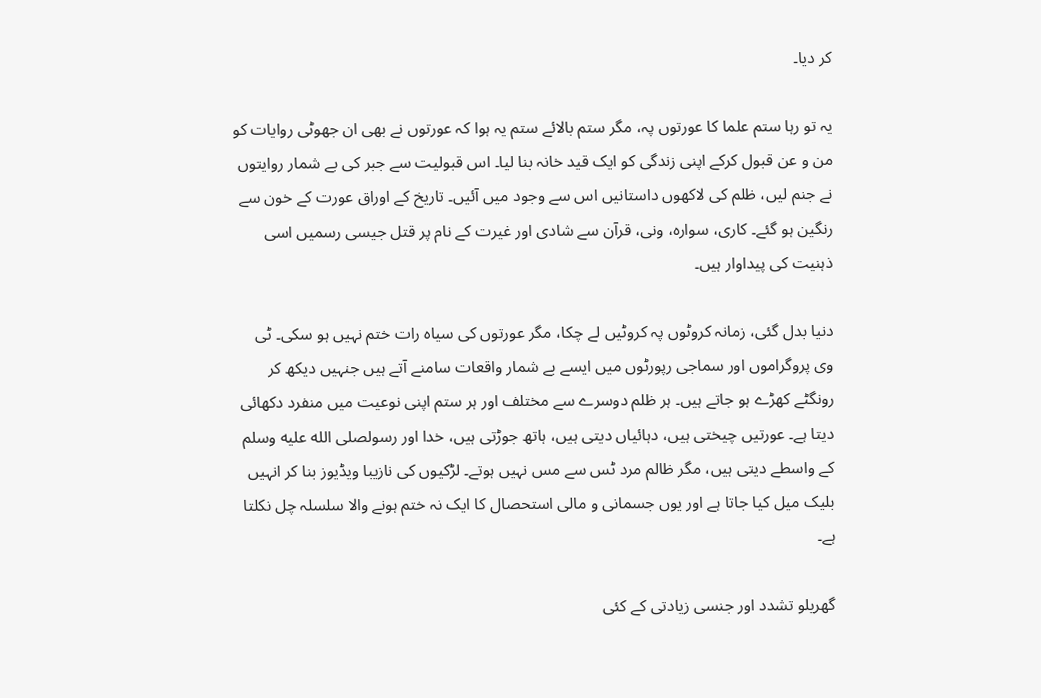کر دیا۔

یہ تو رہا ستم علما کا عورتوں پہ، مگر ستم بالائے ستم یہ ہوا کہ عورتوں نے بھی ان جھوٹی روایات کو من و عن قبول کرکے اپنی زندگی کو ایک قید خانہ بنا لیا۔ اس قبولیت سے جبر کی بے شمار روایتوں نے جنم لیں، ظلم کی لاکھوں داستانیں اس سے وجود میں آئیں۔ تاریخ کے اوراق عورت کے خون سے رنگین ہو گئے۔ کاری، سوارہ، ونی، قرآن سے شادی اور غیرت کے نام پر قتل جیسی رسمیں اسی ذہنیت کی پیداوار ہیں۔

دنیا بدل گئی، زمانہ کروٹوں پہ کروٹیں لے چکا، مگر عورتوں کی سیاہ رات ختم نہیں ہو سکی۔ ٹی وی پروگراموں اور سماجی رپورٹوں میں ایسے بے شمار واقعات سامنے آتے ہیں جنہیں دیکھ کر رونگٹے کھڑے ہو جاتے ہیں۔ ہر ظلم دوسرے سے مختلف اور ہر ستم اپنی نوعیت میں منفرد دکھائی دیتا ہے۔ عورتیں چیختی ہیں، دہائیاں دیتی ہیں، ہاتھ جوڑتی ہیں، خدا اور رسولصلى الله عليه وسلم کے واسطے دیتی ہیں، مگر ظالم مرد ٹس سے مس نہیں ہوتے۔ لڑکیوں کی نازیبا ویڈیوز بنا کر انہیں بلیک میل کیا جاتا ہے اور یوں جسمانی و مالی استحصال کا ایک نہ ختم ہونے والا سلسلہ چل نکلتا ہے۔

گھریلو تشدد اور جنسی زیادتی کے کئی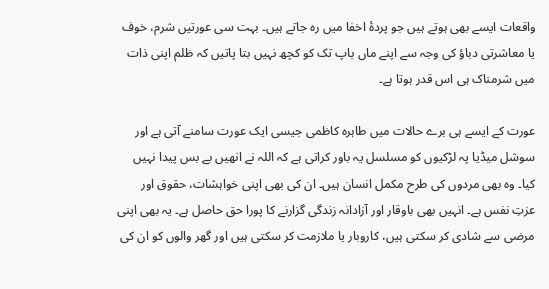واقعات ایسے بھی ہوتے ہیں جو پردۂ اخفا میں رہ جاتے ہیں۔ بہت سی عورتیں شرم، خوف یا معاشرتی دباؤ کی وجہ سے اپنے ماں باپ تک کو کچھ نہیں بتا پاتیں کہ ظلم اپنی ذات میں شرمناک ہی اس قدر ہوتا ہے۔

عورت کے ایسے ہی برے حالات میں طاہرہ کاظمی جیسی ایک عورت سامنے آتی ہے اور سوشل میڈیا پہ لڑکیوں کو مسلسل یہ باور کراتی ہے کہ اللہ نے انھیں بے بس پیدا نہیں کیا۔ وہ بھی مردوں کی طرح مکمل انسان ہیں۔ ان کی بھی اپنی خواہشات، حقوق اور عزتِ نفس ہے۔ انہیں بھی باوقار اور آزادانہ زندگی گزارنے کا پورا حق حاصل ہے۔ یہ بھی اپنی مرضی سے شادی کر سکتی ہیں، کاروبار یا ملازمت کر سکتی ہیں اور گھر والوں کو ان کی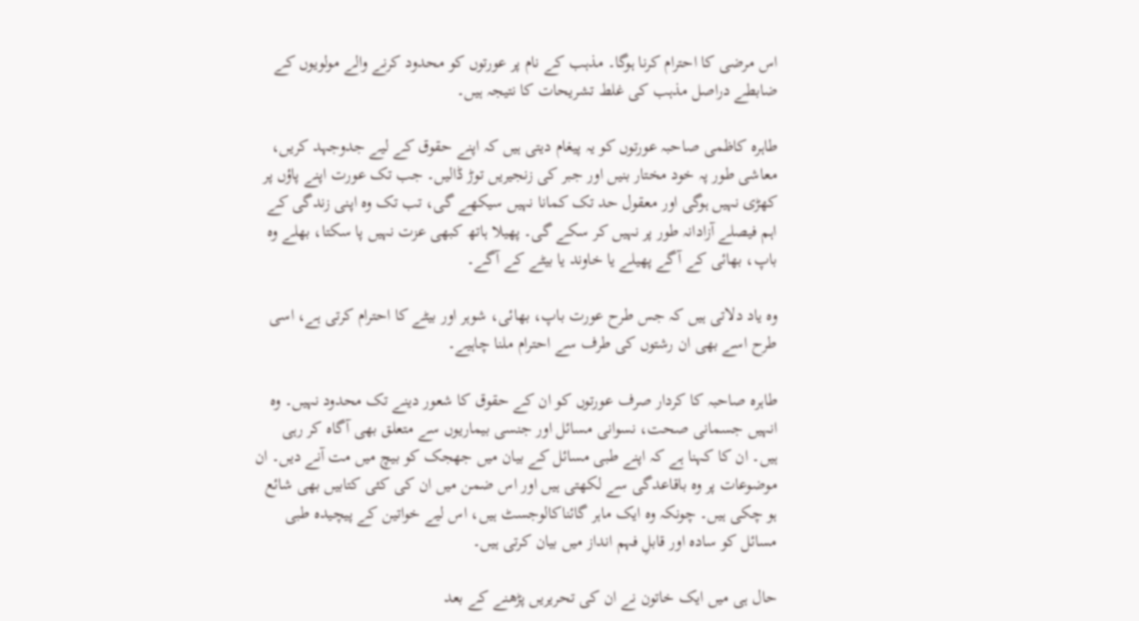اس مرضی کا احترام کرنا ہوگا۔ مذہب کے نام پر عورتوں کو محدود کرنے والے مولویوں کے ضابطے دراصل مذہب کی غلط تشریحات کا نتیجہ ہیں۔

طاہرہ کاظمی صاحبہ عورتوں کو یہ پیغام دیتی ہیں کہ اپنے حقوق کے لیے جدوجہد کریں، معاشی طور پہ خود مختار بنیں اور جبر کی زنجیریں توڑ ڈالیں۔ جب تک عورت اپنے پاؤں پر کھڑی نہیں ہوگی اور معقول حد تک کمانا نہیں سیکھے گی، تب تک وہ اپنی زندگی کے اہم فیصلے آزادانہ طور پر نہیں کر سکے گی۔ پھیلا ہاتھ کبھی عزت نہیں پا سکتا، بھلے وہ باپ، بھائی کے آگے پھیلے یا خاوند یا بیٹے کے آگے۔

وہ یاد دلاتی ہیں کہ جس طرح عورت باپ، بھائی، شوہر اور بیٹے کا احترام کرتی ہے، اسی طرح اسے بھی ان رشتوں کی طرف سے احترام ملنا چاہیے۔

طاہرہ صاحبہ کا کردار صرف عورتوں کو ان کے حقوق کا شعور دینے تک محدود نہیں۔ وہ انہیں جسمانی صحت، نسوانی مسائل اور جنسی بیماریوں سے متعلق بھی آگاہ کر رہی ہیں۔ ان کا کہنا ہے کہ اپنے طبی مسائل کے بیان میں جھجک کو بیچ میں مت آنے دیں۔ ان موضوعات پر وہ باقاعدگی سے لکھتی ہیں اور اس ضمن میں ان کی کئی کتابیں بھی شائع ہو چکی ہیں۔ چونکہ وہ ایک ماہر گائناکالوجسٹ ہیں، اس لیے خواتین کے پیچیدہ طبی مسائل کو سادہ اور قابلِ فہم انداز میں بیان کرتی ہیں۔

حال ہی میں ایک خاتون نے ان کی تحریریں پڑھنے کے بعد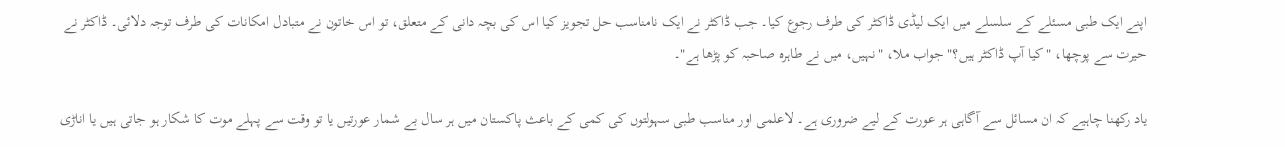اپنے ایک طبی مسئلے کے سلسلے میں ایک لیڈی ڈاکٹر کی طرف رجوع کیا۔ جب ڈاکٹر نے ایک نامناسب حل تجویز کیا اس کی بچہ دانی کے متعلق، تو اس خاتون نے متبادل امکانات کی طرف توجہ دلائی۔ ڈاکٹر نے حیرت سے پوچھا، "کیا آپ ڈاکٹر ہیں؟" جواب ملا، "نہیں، میں نے طاہرہ صاحبہ کو پڑھا ہے"۔

یاد رکھنا چاہیے کہ ان مسائل سے آگاہی ہر عورت کے لیے ضروری ہے۔ لاعلمی اور مناسب طبی سہولتوں کی کمی کے باعث پاکستان میں ہر سال بے شمار عورتیں یا تو وقت سے پہلے موت کا شکار ہو جاتی ہیں یا اناڑی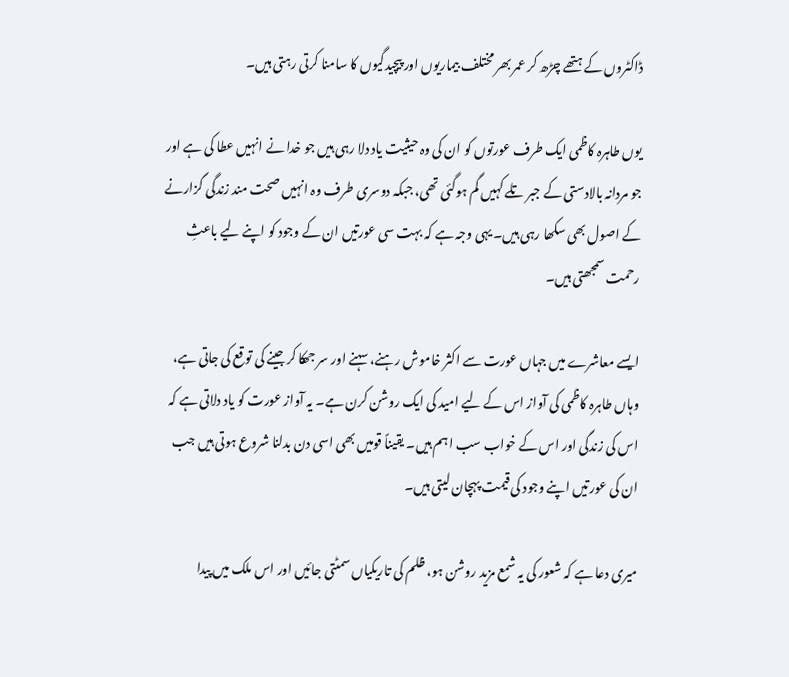ڈاکٹروں کے ہتھے چڑھ کر عمر بھر مختلف بیماریوں اور پیچیدگیوں کا سامنا کرتی رہتی ہیں۔

یوں طاہرہ کاظمی ایک طرف عورتوں کو ان کی وہ حیثیت یاد دلا رہی ہیں جو خدا نے انہیں عطا کی ہے اور جو مردانہ بالادستی کے جبر تلے کہیں گم ہوگئی تھی، جبکہ دوسری طرف وہ انہیں صحت مند زندگی گزارنے کے اصول بھی سکھا رہی ہیں۔ یہی وجہ ہے کہ بہت سی عورتیں ان کے وجود کو اپنے لیے باعثِ رحمت سمجھتی ہیں۔

ایسے معاشرے میں جہاں عورت سے اکثر خاموش رہنے، سہنے اور سر جھکا کر جینے کی توقع کی جاتی ہے، وہاں طاہرہ کاظمی کی آواز اس کے لیے امید کی ایک روشن کرن ہے۔ یہ آواز عورت کو یاد دلاتی ہے کہ اس کی زندگی اور اس کے خواب سب اہم ہیں۔ یقیناً قومیں بھی اسی دن بدلنا شروع ہوتی ہیں جب ان کی عورتیں اپنے وجود کی قیمت پہچان لیتی ہیں۔

میری دعا ہے کہ شعور کی یہ شمع مزید روشن ہو، ظلم کی تاریکیاں سمٹتی جائیں اور اس ملک میں پیدا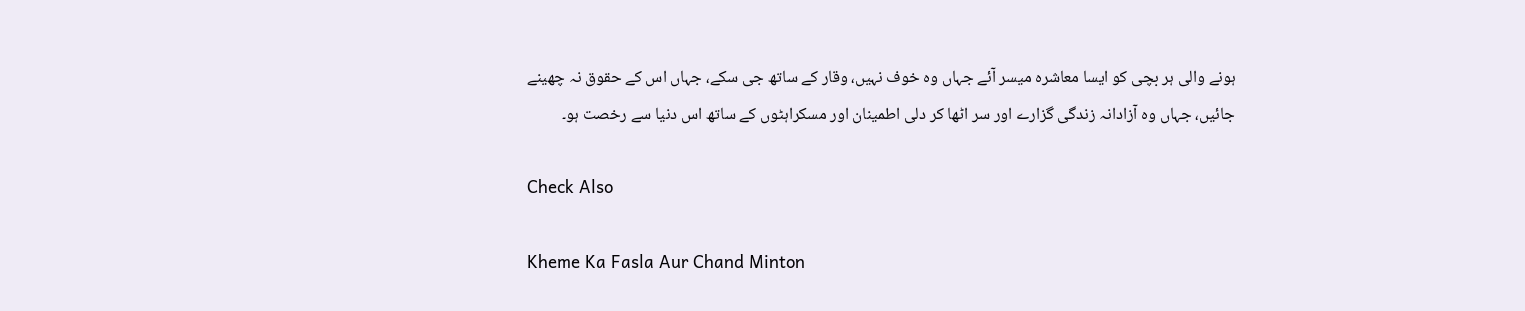ہونے والی ہر بچی کو ایسا معاشرہ میسر آئے جہاں وہ خوف نہیں، وقار کے ساتھ جی سکے، جہاں اس کے حقوق نہ چھینے جائیں، جہاں وہ آزادانہ زندگی گزارے اور سر اٹھا کر دلی اطمینان اور مسکراہٹوں کے ساتھ اس دنیا سے رخصت ہو۔

Check Also

Kheme Ka Fasla Aur Chand Minton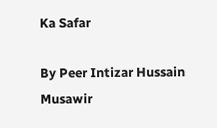Ka Safar

By Peer Intizar Hussain Musawir